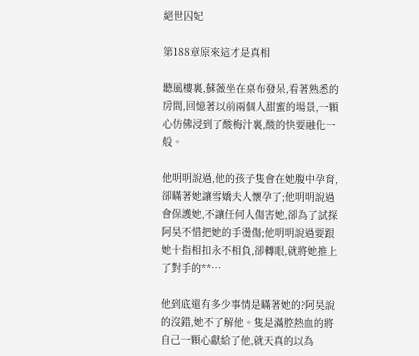絕世囚妃

第188章原來這才是真相

聽風樓裏,蘇薇坐在桌布發呆,看著熟悉的房間,回憶著以前兩個人甜蜜的場景,一顆心仿佛浸到了酸梅汁裏,酸的快要融化一般。

他明明說過,他的孩子隻會在她腹中孕育,卻瞞著她讓雪嬌夫人懷孕了;他明明說過會保護她,不讓任何人傷害她,卻為了試探阿昊不惜把她的手燙傷;他明明說過要跟她十指相扣永不相負,卻轉眼,就將她推上了對手的**…

他到底還有多少事情是瞞著她的?阿昊說的沒錯,她不了解他。隻是滿腔熱血的將自己一顆心獻給了他,就天真的以為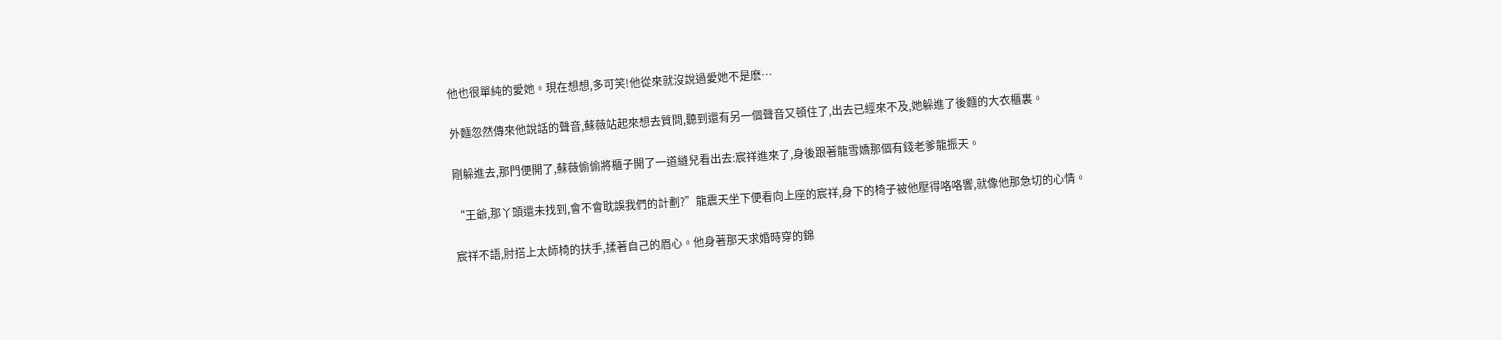他也很單純的愛她。現在想想,多可笑!他從來就沒說過愛她不是麽…

外麵忽然傳來他說話的聲音,蘇薇站起來想去質問,聽到還有另一個聲音又頓住了,出去已經來不及,她躲進了後麵的大衣櫃裏。

剛躲進去,那門便開了,蘇薇偷偷將櫃子開了一道縫兒看出去:宸祥進來了,身後跟著龍雪嬌那個有錢老爹龍振天。

“王爺,那丫頭還未找到,會不會耽誤我們的計劃?”龍震天坐下便看向上座的宸祥,身下的椅子被他壓得咯咯響,就像他那急切的心情。

宸祥不語,肘搭上太師椅的扶手,揉著自己的眉心。他身著那天求婚時穿的錦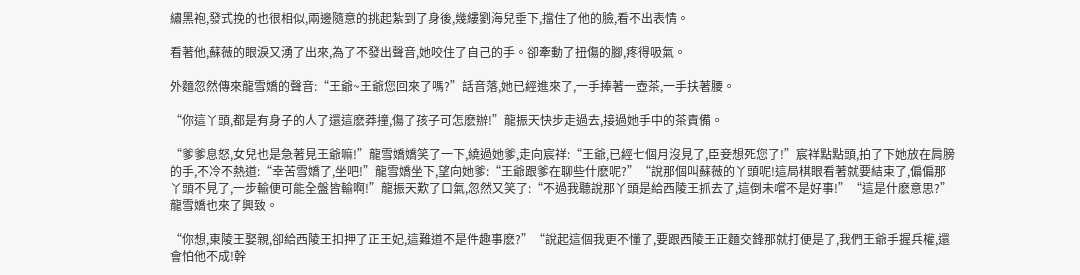繡黑袍,發式挽的也很相似,兩邊隨意的挑起紮到了身後,幾縷劉海兒垂下,擋住了他的臉,看不出表情。

看著他,蘇薇的眼淚又湧了出來,為了不發出聲音,她咬住了自己的手。卻牽動了扭傷的腳,疼得吸氣。

外麵忽然傳來龍雪嬌的聲音:“王爺~王爺您回來了嗎?”話音落,她已經進來了,一手捧著一壺茶,一手扶著腰。

“你這丫頭,都是有身子的人了還這麽莽撞,傷了孩子可怎麽辦!”龍振天快步走過去,接過她手中的茶責備。

“爹爹息怒,女兒也是急著見王爺嘛!”龍雪嬌嬌笑了一下,繞過她爹,走向宸祥:“王爺,已經七個月沒見了,臣妾想死您了!”宸祥點點頭,拍了下她放在肩膀的手,不冷不熱道:“幸苦雪嬌了,坐吧!”龍雪嬌坐下,望向她爹:“王爺跟爹在聊些什麽呢?”“說那個叫蘇薇的丫頭呢!這局棋眼看著就要結束了,偏偏那丫頭不見了,一步輸便可能全盤皆輸啊!”龍振天歎了口氣,忽然又笑了:“不過我聽說那丫頭是給西陵王抓去了,這倒未嚐不是好事!”“這是什麽意思?”龍雪嬌也來了興致。

“你想,東陵王娶親,卻給西陵王扣押了正王妃,這難道不是件趣事麽?”“說起這個我更不懂了,要跟西陵王正麵交鋒那就打便是了,我們王爺手握兵權,還會怕他不成!幹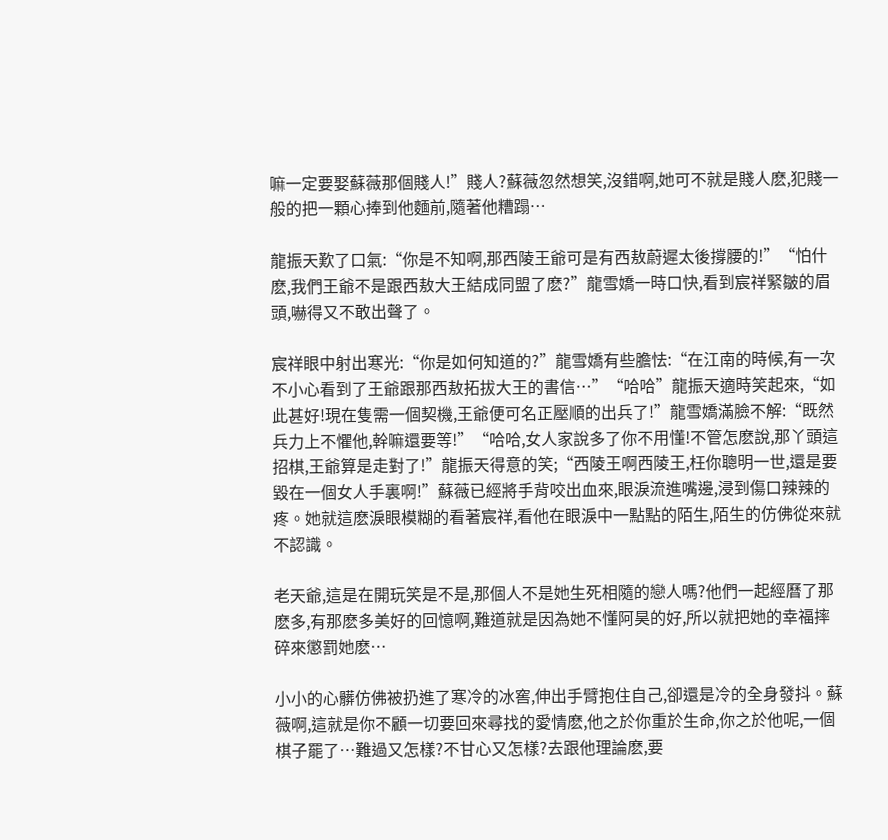嘛一定要娶蘇薇那個賤人!”賤人?蘇薇忽然想笑,沒錯啊,她可不就是賤人麽,犯賤一般的把一顆心捧到他麵前,隨著他糟蹋…

龍振天歎了口氣:“你是不知啊,那西陵王爺可是有西敖蔚遲太後撐腰的!”“怕什麽,我們王爺不是跟西敖大王結成同盟了麽?”龍雪嬌一時口快,看到宸祥緊皺的眉頭,嚇得又不敢出聲了。

宸祥眼中射出寒光:“你是如何知道的?”龍雪嬌有些膽怯:“在江南的時候,有一次不小心看到了王爺跟那西敖拓拔大王的書信…”“哈哈”龍振天適時笑起來,“如此甚好!現在隻需一個契機,王爺便可名正壓順的出兵了!”龍雪嬌滿臉不解:“既然兵力上不懼他,幹嘛還要等!”“哈哈,女人家說多了你不用懂!不管怎麽說,那丫頭這招棋,王爺算是走對了!”龍振天得意的笑;“西陵王啊西陵王,枉你聰明一世,還是要毀在一個女人手裏啊!”蘇薇已經將手背咬出血來,眼淚流進嘴邊,浸到傷口辣辣的疼。她就這麽淚眼模糊的看著宸祥,看他在眼淚中一點點的陌生,陌生的仿佛從來就不認識。

老天爺,這是在開玩笑是不是,那個人不是她生死相隨的戀人嗎?他們一起經曆了那麽多,有那麽多美好的回憶啊,難道就是因為她不懂阿昊的好,所以就把她的幸福摔碎來懲罰她麽…

小小的心髒仿佛被扔進了寒冷的冰窖,伸出手臂抱住自己,卻還是冷的全身發抖。蘇薇啊,這就是你不顧一切要回來尋找的愛情麽,他之於你重於生命,你之於他呢,一個棋子罷了…難過又怎樣?不甘心又怎樣?去跟他理論麽,要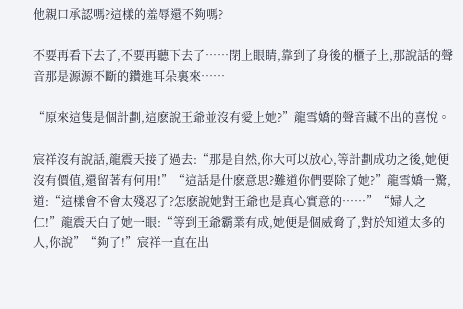他親口承認嗎?這樣的羞辱還不夠嗎?

不要再看下去了,不要再聽下去了……閉上眼睛,靠到了身後的櫃子上,那說話的聲音那是源源不斷的鑽進耳朵裏來……

“原來這隻是個計劃,這麽說王爺並沒有愛上她?”龍雪嬌的聲音藏不出的喜悅。

宸祥沒有說話,龍震天接了過去:“那是自然,你大可以放心,等計劃成功之後,她便沒有價值,還留著有何用!”“這話是什麽意思?難道你們要除了她?”龍雪嬌一驚,道:“這樣會不會太殘忍了?怎麽說她對王爺也是真心實意的……”“婦人之仁!”龍震天白了她一眼:“等到王爺霸業有成,她便是個威脅了,對於知道太多的人,你說”“夠了!”宸祥一直在出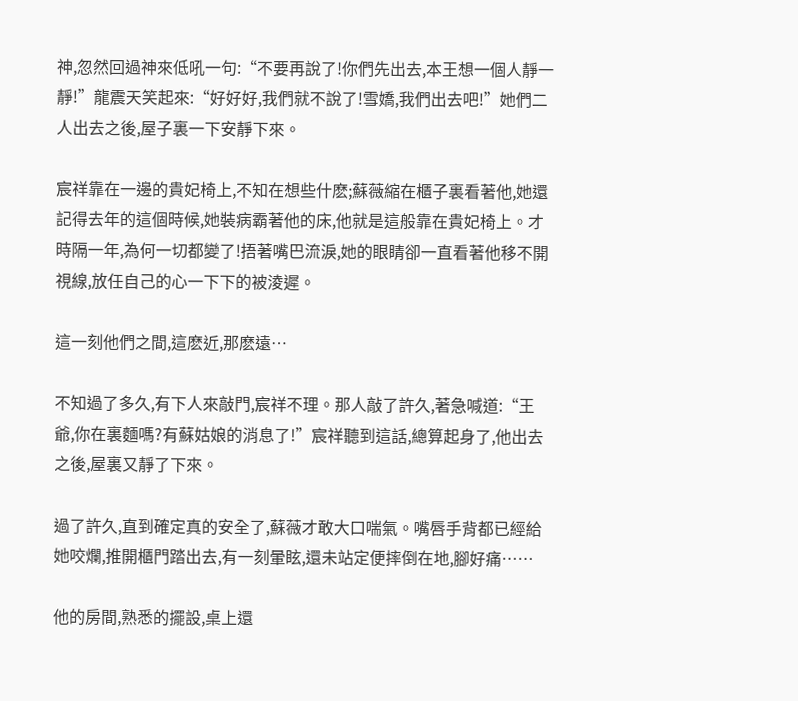神,忽然回過神來低吼一句:“不要再說了!你們先出去,本王想一個人靜一靜!”龍震天笑起來:“好好好,我們就不說了!雪嬌,我們出去吧!”她們二人出去之後,屋子裏一下安靜下來。

宸祥靠在一邊的貴妃椅上,不知在想些什麽;蘇薇縮在櫃子裏看著他,她還記得去年的這個時候,她裝病霸著他的床,他就是這般靠在貴妃椅上。才時隔一年,為何一切都變了!捂著嘴巴流淚,她的眼睛卻一直看著他移不開視線,放任自己的心一下下的被淩遲。

這一刻他們之間,這麽近,那麽遠…

不知過了多久,有下人來敲門,宸祥不理。那人敲了許久,著急喊道:“王爺,你在裏麵嗎?有蘇姑娘的消息了!”宸祥聽到這話,總算起身了,他出去之後,屋裏又靜了下來。

過了許久,直到確定真的安全了,蘇薇才敢大口喘氣。嘴唇手背都已經給她咬爛,推開櫃門踏出去,有一刻暈眩,還未站定便摔倒在地,腳好痛……

他的房間,熟悉的擺設,桌上還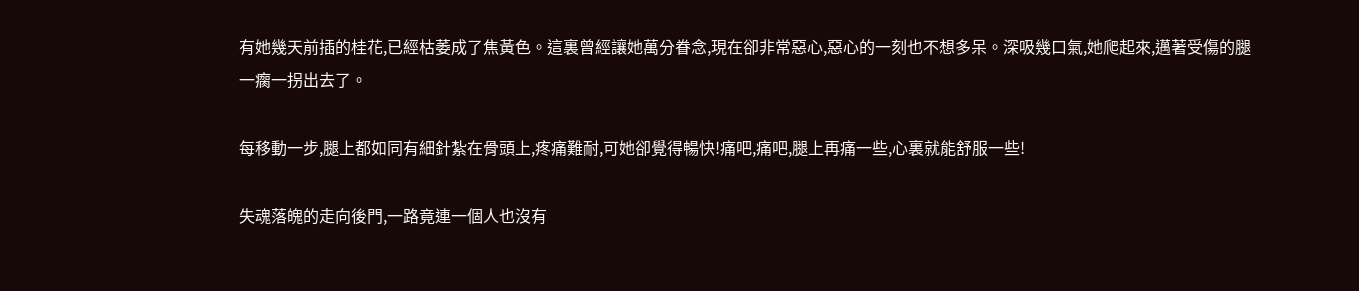有她幾天前插的桂花,已經枯萎成了焦黃色。這裏曾經讓她萬分眷念,現在卻非常惡心,惡心的一刻也不想多呆。深吸幾口氣,她爬起來,邁著受傷的腿一瘸一拐出去了。

每移動一步,腿上都如同有細針紮在骨頭上,疼痛難耐,可她卻覺得暢快!痛吧,痛吧,腿上再痛一些,心裏就能舒服一些!

失魂落魄的走向後門,一路竟連一個人也沒有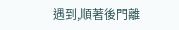遇到,順著後門離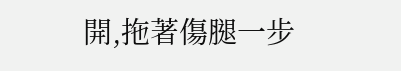開,拖著傷腿一步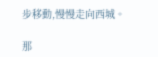步移動,慢慢走向西城。

那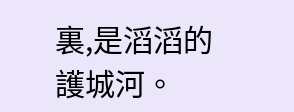裏,是滔滔的護城河。